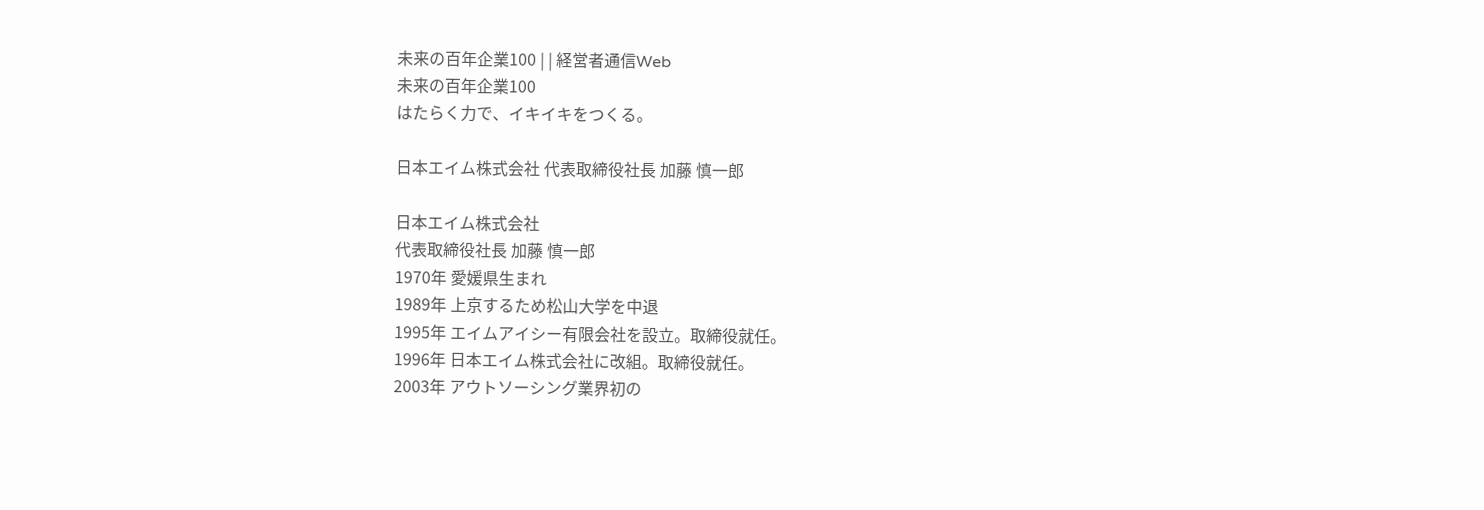未来の百年企業100 | | 経営者通信Web
未来の百年企業100
はたらく力で、イキイキをつくる。

日本エイム株式会社 代表取締役社長 加藤 慎一郎

日本エイム株式会社
代表取締役社長 加藤 慎一郎
1970年 愛媛県生まれ
1989年 上京するため松山大学を中退
1995年 エイムアイシー有限会社を設立。取締役就任。
1996年 日本エイム株式会社に改組。取締役就任。
2003年 アウトソーシング業界初の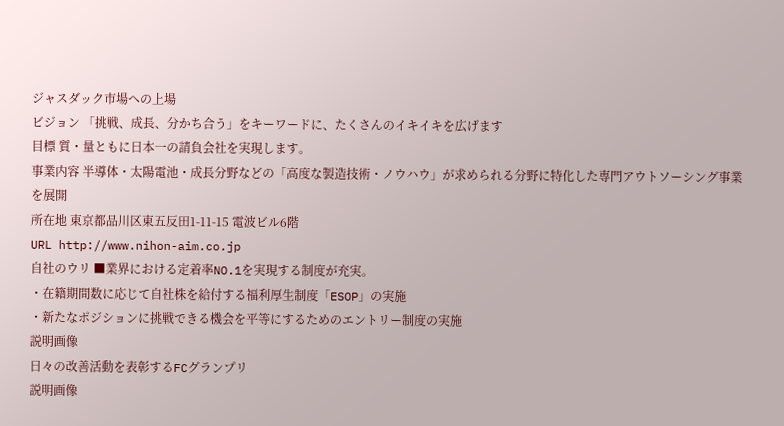ジャスダック市場への上場
ビジョン 「挑戦、成長、分かち合う」をキーワードに、たくさんのイキイキを広げます
目標 質・量ともに日本一の請負会社を実現します。
事業内容 半導体・太陽電池・成長分野などの「高度な製造技術・ノウハウ」が求められる分野に特化した専門アウトソーシング事業を展開
所在地 東京都品川区東五反田1-11-15 電波ビル6階
URL http://www.nihon-aim.co.jp
自社のウリ ■業界における定着率NO.1を実現する制度が充実。
・在籍期間数に応じて自社株を給付する福利厚生制度「ESOP」の実施
・新たなポジションに挑戦できる機会を平等にするためのエントリー制度の実施
説明画像
日々の改善活動を表彰するFCグランプリ
説明画像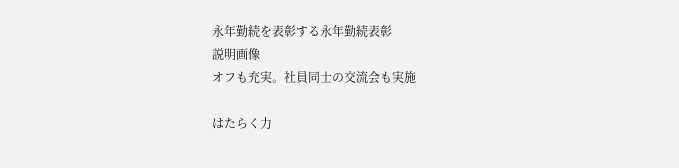永年勤続を表彰する永年勤続表彰
説明画像
オフも充実。社員同士の交流会も実施

はたらく力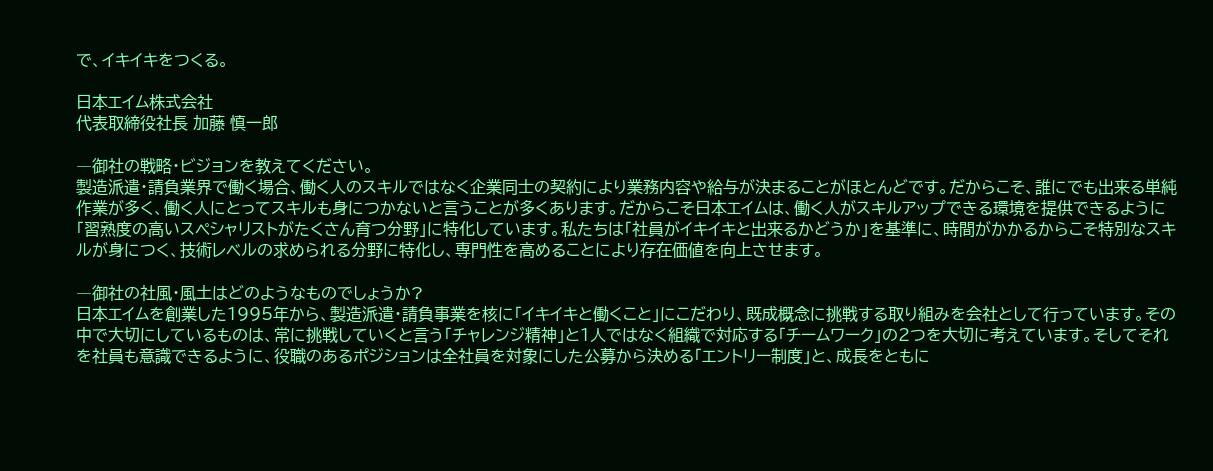で、イキイキをつくる。

日本エイム株式会社
代表取締役社長 加藤 慎一郎

―御社の戦略・ビジョンを教えてください。
製造派遣・請負業界で働く場合、働く人のスキルではなく企業同士の契約により業務内容や給与が決まることがほとんどです。だからこそ、誰にでも出来る単純作業が多く、働く人にとってスキルも身につかないと言うことが多くあります。だからこそ日本エイムは、働く人がスキルアップできる環境を提供できるように「習熟度の高いスペシャリストがたくさん育つ分野」に特化しています。私たちは「社員がイキイキと出来るかどうか」を基準に、時間がかかるからこそ特別なスキルが身につく、技術レベルの求められる分野に特化し、専門性を高めることにより存在価値を向上させます。

―御社の社風・風土はどのようなものでしょうか?
日本エイムを創業した1995年から、製造派遣・請負事業を核に「イキイキと働くこと」にこだわり、既成概念に挑戦する取り組みを会社として行っています。その中で大切にしているものは、常に挑戦していくと言う「チャレンジ精神」と1人ではなく組織で対応する「チームワーク」の2つを大切に考えています。そしてそれを社員も意識できるように、役職のあるポジションは全社員を対象にした公募から決める「エントリー制度」と、成長をともに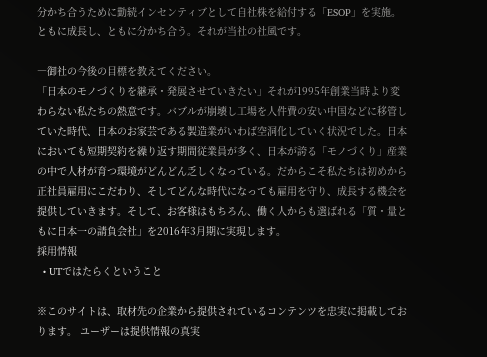分かち合うために勤続インセンティブとして自社株を給付する「ESOP」を実施。ともに成長し、ともに分かち合う。それが当社の社風です。

―御社の今後の目標を教えてください。
「日本のモノづくりを継承・発展させていきたい」それが1995年創業当時より変わらない私たちの熱意です。バブルが崩壊し工場を人件費の安い中国などに移管していた時代、日本のお家芸である製造業がいわば空洞化していく状況でした。日本においても短期契約を繰り返す期間従業員が多く、日本が誇る「モノづくり」産業の中で人材が育つ環境がどんどん乏しくなっている。だからこそ私たちは初めから正社員雇用にこだわり、そしてどんな時代になっても雇用を守り、成長する機会を提供していきます。そして、お客様はもちろん、働く人からも選ばれる「質・量ともに日本一の請負会社」を2016年3月期に実現します。
採用情報
  • UTではたらくということ

※このサイトは、取材先の企業から提供されているコンテンツを忠実に掲載しております。 ユーザーは提供情報の真実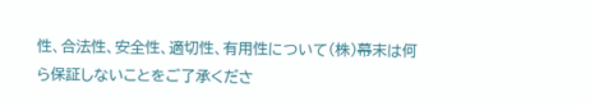性、合法性、安全性、適切性、有用性について(株)幕末は何ら保証しないことをご了承くださ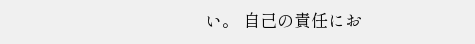い。 自己の責任にお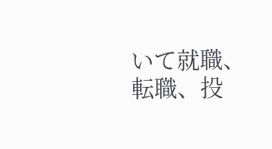いて就職、転職、投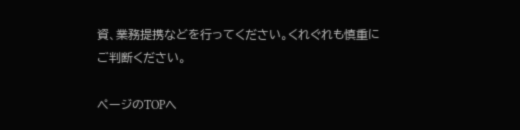資、業務提携などを行ってください。くれぐれも慎重にご判断ください。

ページのTOPへ